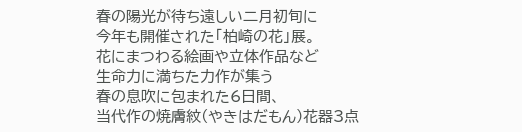春の陽光が待ち遠しい二月初旬に
今年も開催された「柏崎の花」展。
花にまつわる絵画や立体作品など
生命力に満ちた力作が集う
春の息吹に包まれた6日間、
当代作の焼膚紋(やきはだもん)花器3点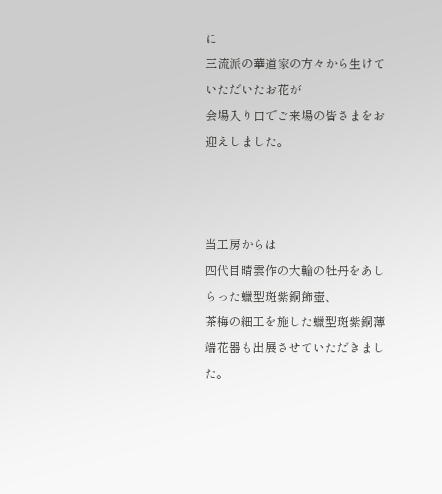に
三流派の華道家の方々から生けていただいたお花が
会場入り口でご来場の皆さまをお迎えしました。



当工房からは
四代目晴雲作の大輪の牡丹をあしらった蠟型斑紫銅飾壺、
茶梅の細工を施した蠟型斑紫銅薄端花器も出展させていただきました。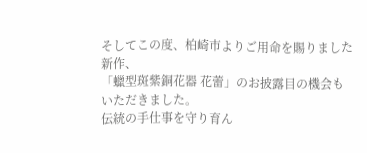そしてこの度、柏崎市よりご用命を賜りました新作、
「蠟型斑紫銅花器 花蕾」のお披露目の機会もいただきました。
伝統の手仕事を守り育ん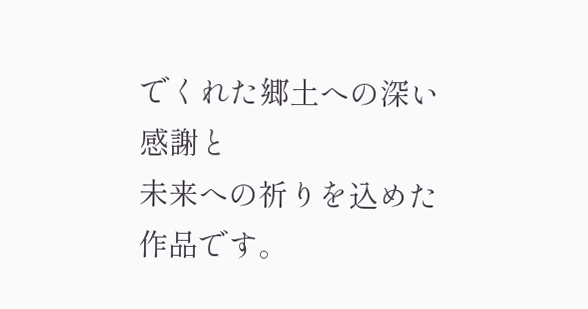でくれた郷土への深い感謝と
未来への祈りを込めた作品です。